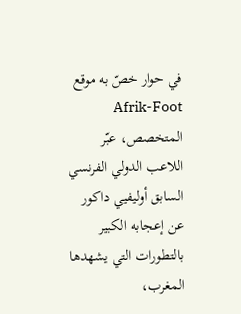في حوار خصّ به موقع Afrik-Foot المتخصص، عبّر اللاعب الدولي الفرنسي السابق أوليفيي داكور عن إعجابه الكبير بالتطورات التي يشهدها المغرب،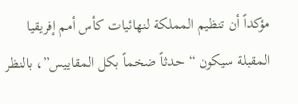مؤكداً أن تنظيم المملكة لنهائيات كأس أمم إفريقيا المقبلة سيكون “حدثاً ضخماً بكل المقاييس”، بالنظر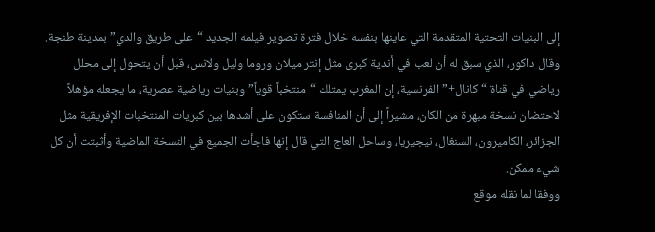إلى البنيات التحتية المتقدمة التي عاينها بنفسه خلال فترة تصوير فيلمه الجديد “على طريق والدي” بمدينة طنجة.
وقال داكور، الذي سبق له أن لعب في أندية كبرى مثل إنتر ميلان وروما وليل ولانس، قبل أن يتحول إلى محلل رياضي في قناة “كانال+” الفرنسية، إن المغرب يمتلك “منتخباً قوياً” وبنيات رياضية عصرية، ما يجعله مؤهلاً لاحتضان نسخة مبهرة من الكان، مشيراً إلى أن المنافسة ستكون على أشدها بين كبريات المنتخبات الإفريقية مثل الجزائر، الكاميرون، السنغال، نيجيريا، وساحل العاج التي قال إنها فاجأت الجميع في النسخة الماضية وأثبتت أن كل شيء ممكن.
ووفقا لما نقله موقع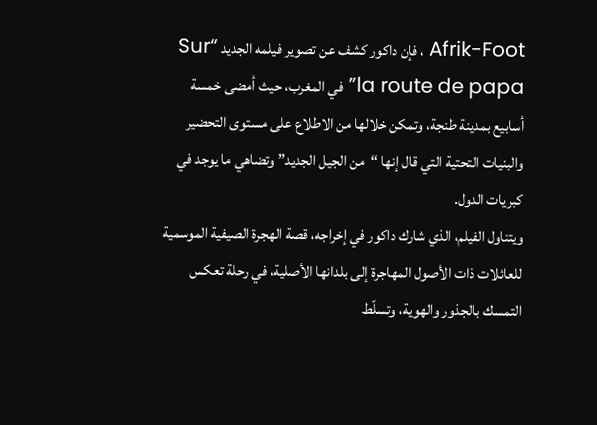Afrik-Foot ، فإن داكور كشف عن تصوير فيلمه الجديد “Sur la route de papa” في المغرب، حيث أمضى خمسة أسابيع بمدينة طنجة، وتمكن خلالها من الاطلاع على مستوى التحضير والبنيات التحتية التي قال إنها “من الجيل الجديد” وتضاهي ما يوجد في كبريات الدول.
ويتناول الفيلم، الذي شارك داكور في إخراجه، قصة الهجرة الصيفية الموسمية للعائلات ذات الأصول المهاجرة إلى بلدانها الأصلية، في رحلة تعكس التمسك بالجذور والهوية، وتسلّط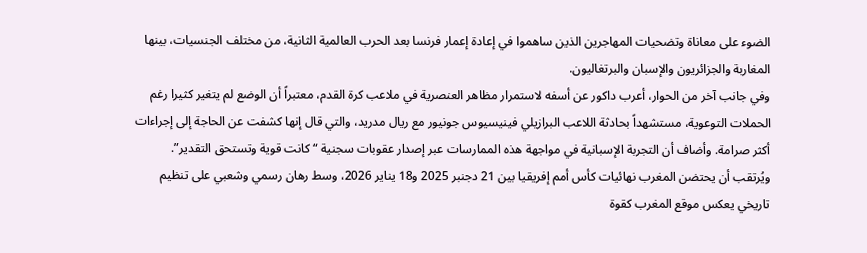الضوء على معاناة وتضحيات المهاجرين الذين ساهموا في إعادة إعمار فرنسا بعد الحرب العالمية الثانية، من مختلف الجنسيات، بينها المغاربة والجزائريون والإسبان والبرتغاليون.
وفي جانب آخر من الحوار، أعرب داكور عن أسفه لاستمرار مظاهر العنصرية في ملاعب كرة القدم، معتبراً أن الوضع لم يتغير كثيرا رغم الحملات التوعوية، مستشهداً بحادثة اللاعب البرازيلي فينيسيوس جونيور مع ريال مدريد، والتي قال إنها كشفت عن الحاجة إلى إجراءات أكثر صرامة. وأضاف أن التجربة الإسبانية في مواجهة هذه الممارسات عبر إصدار عقوبات سجنية “كانت قوية وتستحق التقدير”.
ويُرتقب أن يحتضن المغرب نهائيات كأس أمم إفريقيا بين 21 دجنبر 2025 و18 يناير 2026، وسط رهان رسمي وشعبي على تنظيم تاريخي يعكس موقع المغرب كقوة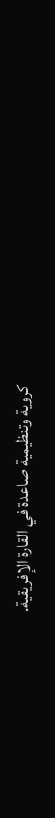كروية وتنظيمية صاعدة في القارة الإفريقية.